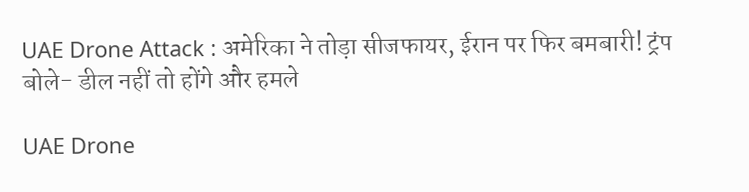UAE Drone Attack : अमेरिका ने तोड़ा सीजफायर, ईरान पर फिर बमबारी! ट्रंप बोले- डील नहीं तो होंगे और हमले

UAE Drone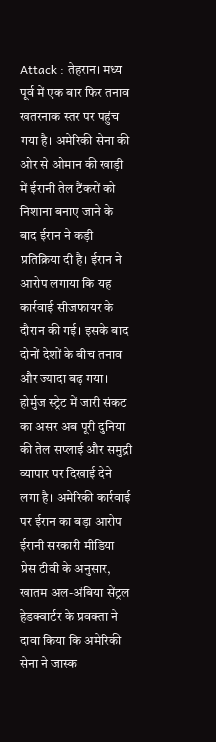Attack : तेहरान। मध्य पूर्व में एक बार फिर तनाव खतरनाक स्तर पर पहुंच गया है। अमेरिकी सेना की ओर से ओमान की खाड़ी में ईरानी तेल टैंकरों को निशाना बनाए जाने के बाद ईरान ने कड़ी प्रतिक्रिया दी है। ईरान ने आरोप लगाया कि यह कार्रवाई सीजफायर के दौरान की गई। इसके बाद दोनों देशों के बीच तनाव और ज्यादा बढ़ गया। होर्मुज स्ट्रेट में जारी संकट का असर अब पूरी दुनिया की तेल सप्लाई और समुद्री व्यापार पर दिखाई देने लगा है। अमेरिकी कार्रवाई पर ईरान का बड़ा आरोप ईरानी सरकारी मीडिया प्रेस टीवी के अनुसार, खातम अल-अंबिया सेंट्रल हेडक्वार्टर के प्रवक्ता ने दावा किया कि अमेरिकी सेना ने जास्क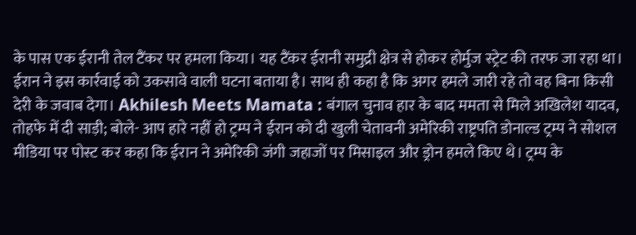के पास एक ईरानी तेल टैंकर पर हमला किया। यह टैंकर ईरानी समुद्री क्षेत्र से होकर होर्मुज स्ट्रेट की तरफ जा रहा था। ईरान ने इस कार्रवाई को उकसावे वाली घटना बताया है। साथ ही कहा है कि अगर हमले जारी रहे तो वह बिना किसी देरी के जवाब देगा। Akhilesh Meets Mamata : बंगाल चुनाव हार के बाद ममता से मिले अखिलेश यादव, तोहफे में दी साड़ी; बोले- आप हारे नहीं हो ट्रम्प ने ईरान को दी खुली चेतावनी अमेरिकी राष्ट्रपति डोनाल्ड ट्रम्प ने सोशल मीडिया पर पोस्ट कर कहा कि ईरान ने अमेरिकी जंगी जहाजों पर मिसाइल और ड्रोन हमले किए थे। ट्रम्प के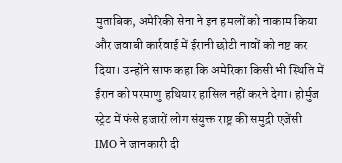मुताबिक, अमेरिकी सेना ने इन हमलों को नाकाम किया और जवाबी कार्रवाई में ईरानी छोटी नावों को नष्ट कर दिया। उन्होंने साफ कहा कि अमेरिका किसी भी स्थिति में ईरान को परमाणु हथियार हासिल नहीं करने देगा। होर्मुज स्ट्रेट में फंसे हजारों लोग संयुक्त राष्ट्र की समुद्री एजेंसी IMO ने जानकारी दी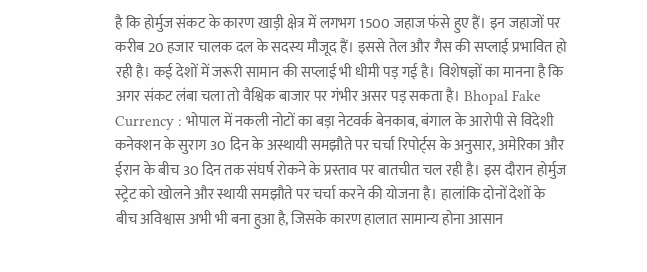है कि होर्मुज संकट के कारण खाड़ी क्षेत्र में लगभग 1500 जहाज फंसे हुए हैं। इन जहाजों पर करीब 20 हजार चालक दल के सदस्य मौजूद हैं। इससे तेल और गैस की सप्लाई प्रभावित हो रही है। कई देशों में जरूरी सामान की सप्लाई भी धीमी पड़ गई है। विशेषज्ञों का मानना है कि अगर संकट लंबा चला तो वैश्विक बाजार पर गंभीर असर पड़ सकता है। Bhopal Fake Currency : भोपाल में नकली नोटों का बड़ा नेटवर्क बेनकाब, बंगाल के आरोपी से विदेशी कनेक्शन के सुराग 30 दिन के अस्थायी समझौते पर चर्चा रिपोर्ट्स के अनुसार, अमेरिका और ईरान के बीच 30 दिन तक संघर्ष रोकने के प्रस्ताव पर बातचीत चल रही है। इस दौरान होर्मुज स्ट्रेट को खोलने और स्थायी समझौते पर चर्चा करने की योजना है। हालांकि दोनों देशों के बीच अविश्वास अभी भी बना हुआ है, जिसके कारण हालात सामान्य होना आसान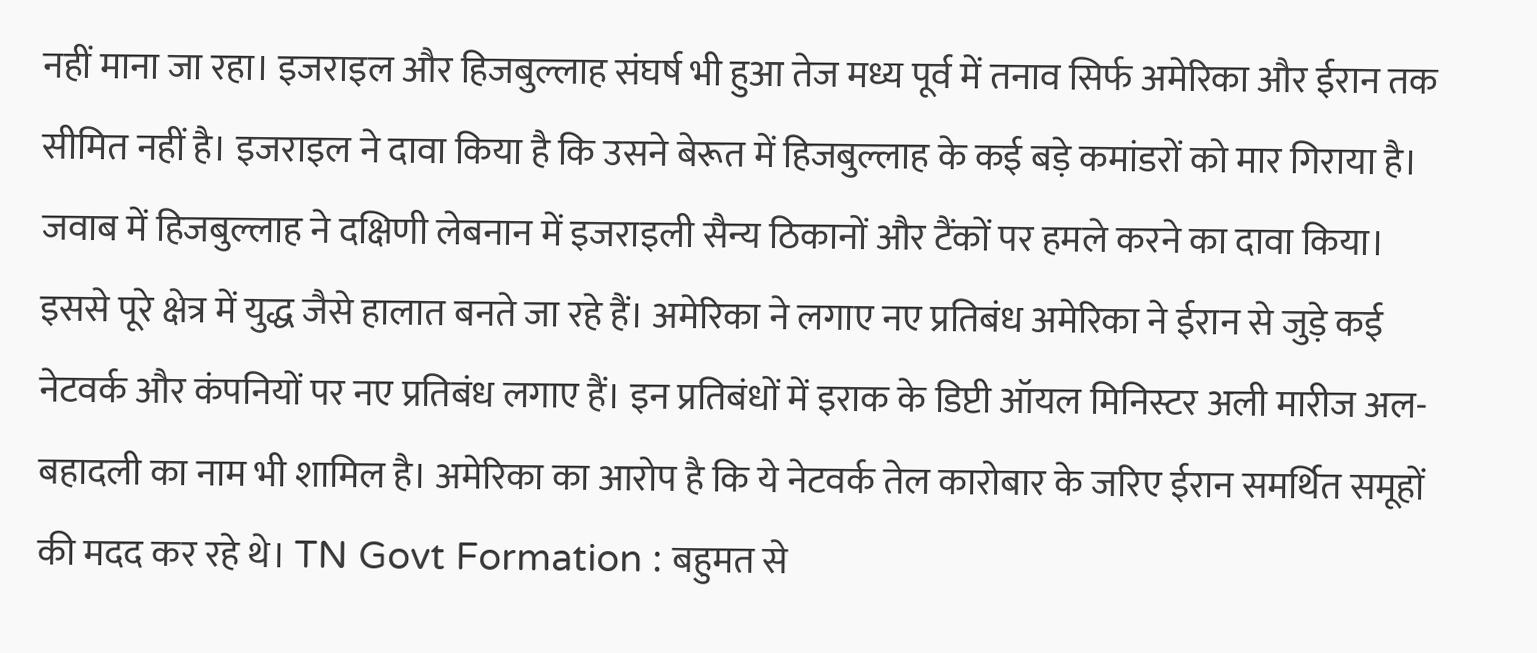नहीं माना जा रहा। इजराइल और हिजबुल्लाह संघर्ष भी हुआ तेज मध्य पूर्व में तनाव सिर्फ अमेरिका और ईरान तक सीमित नहीं है। इजराइल ने दावा किया है कि उसने बेरूत में हिजबुल्लाह के कई बड़े कमांडरों को मार गिराया है। जवाब में हिजबुल्लाह ने दक्षिणी लेबनान में इजराइली सैन्य ठिकानों और टैंकों पर हमले करने का दावा किया। इससे पूरे क्षेत्र में युद्ध जैसे हालात बनते जा रहे हैं। अमेरिका ने लगाए नए प्रतिबंध अमेरिका ने ईरान से जुड़े कई नेटवर्क और कंपनियों पर नए प्रतिबंध लगाए हैं। इन प्रतिबंधों में इराक के डिप्टी ऑयल मिनिस्टर अली मारीज अल-बहादली का नाम भी शामिल है। अमेरिका का आरोप है कि ये नेटवर्क तेल कारोबार के जरिए ईरान समर्थित समूहों की मदद कर रहे थे। TN Govt Formation : बहुमत से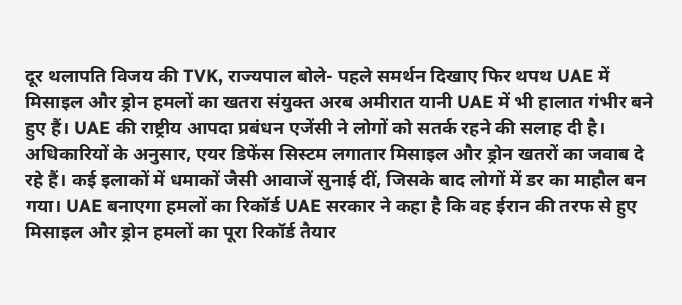दूर थलापति विजय की TVK, राज्यपाल बोले- पहले समर्थन दिखाए फिर थपथ UAE में मिसाइल और ड्रोन हमलों का खतरा संयुक्त अरब अमीरात यानी UAE में भी हालात गंभीर बने हुए हैं। UAE की राष्ट्रीय आपदा प्रबंधन एजेंसी ने लोगों को सतर्क रहने की सलाह दी है। अधिकारियों के अनुसार, एयर डिफेंस सिस्टम लगातार मिसाइल और ड्रोन खतरों का जवाब दे रहे हैं। कई इलाकों में धमाकों जैसी आवाजें सुनाई दीं, जिसके बाद लोगों में डर का माहौल बन गया। UAE बनाएगा हमलों का रिकॉर्ड UAE सरकार ने कहा है कि वह ईरान की तरफ से हुए मिसाइल और ड्रोन हमलों का पूरा रिकॉर्ड तैयार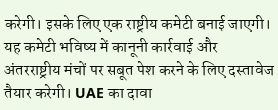करेगी। इसके लिए एक राष्ट्रीय कमेटी बनाई जाएगी। यह कमेटी भविष्य में कानूनी कार्रवाई और अंतरराष्ट्रीय मंचों पर सबूत पेश करने के लिए दस्तावेज तैयार करेगी। UAE का दावा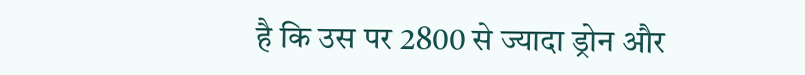है कि उस पर 2800 से ज्यादा ड्रोन और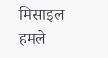मिसाइल हमले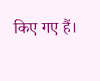किए गए हैं।